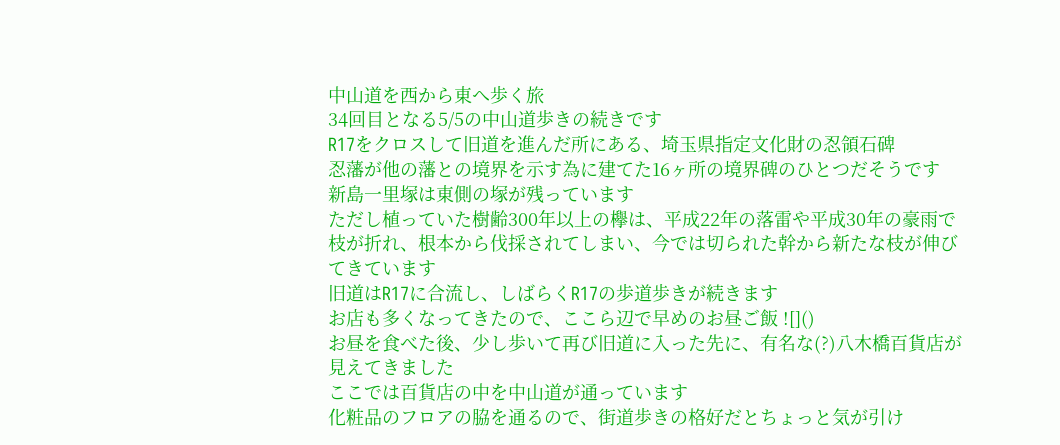中山道を西から東へ歩く旅
34回目となる5/5の中山道歩きの続きです
R17をクロスして旧道を進んだ所にある、埼玉県指定文化財の忍領石碑
忍藩が他の藩との境界を示す為に建てた16ヶ所の境界碑のひとつだそうです
新島一里塚は東側の塚が残っています
ただし植っていた樹齢300年以上の欅は、平成22年の落雷や平成30年の豪雨で枝が折れ、根本から伐採されてしまい、今では切られた幹から新たな枝が伸びてきています
旧道はR17に合流し、しばらくR17の歩道歩きが続きます
お店も多くなってきたので、ここら辺で早めのお昼ご飯 ![]()
お昼を食べた後、少し歩いて再び旧道に入った先に、有名な(?)八木橋百貨店が見えてきました
ここでは百貨店の中を中山道が通っています
化粧品のフロアの脇を通るので、街道歩きの格好だとちょっと気が引け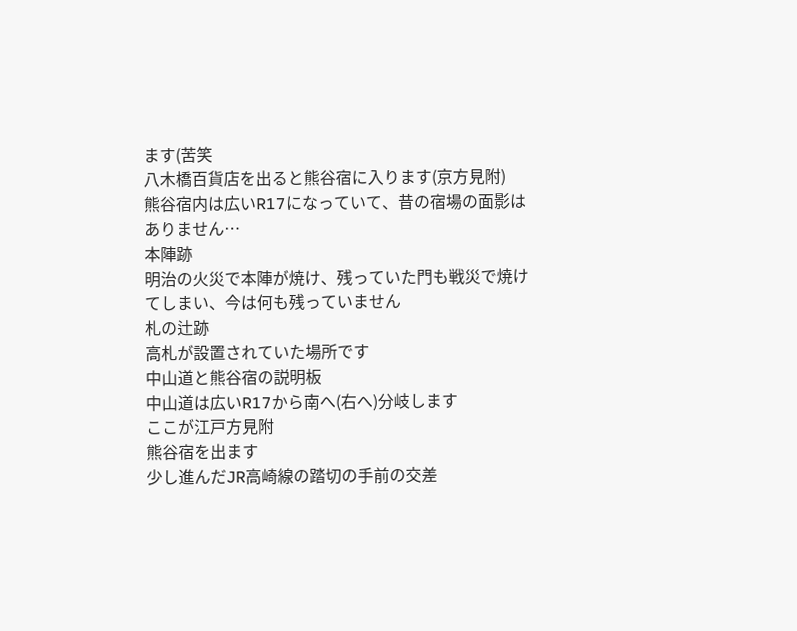ます(苦笑
八木橋百貨店を出ると熊谷宿に入ります(京方見附)
熊谷宿内は広いR17になっていて、昔の宿場の面影はありません…
本陣跡
明治の火災で本陣が焼け、残っていた門も戦災で焼けてしまい、今は何も残っていません
札の辻跡
高札が設置されていた場所です
中山道と熊谷宿の説明板
中山道は広いR17から南へ(右へ)分岐します
ここが江戸方見附
熊谷宿を出ます
少し進んだJR高崎線の踏切の手前の交差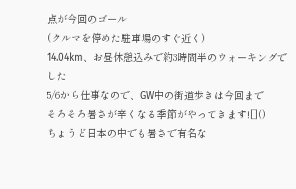点が今回のゴール
(クルマを停めた駐車場のすぐ近く)
14.04km、お昼休憩込みで約3時間半のウォーキングでした
5/6から仕事なので、GW中の街道歩きは今回まで
そろそろ暑さが辛くなる季節がやってきます![]()
ちょうど日本の中でも暑さで有名な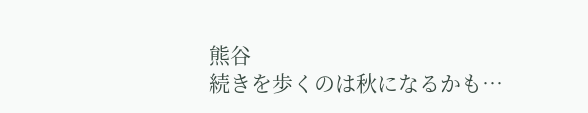熊谷
続きを歩くのは秋になるかも…